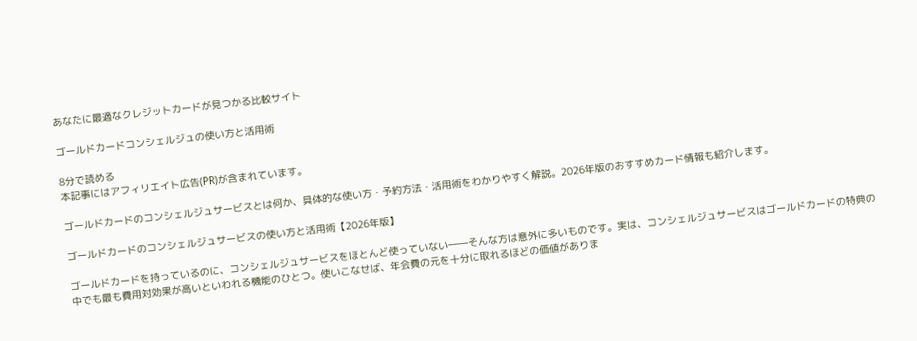あなたに最適なクレジットカードが見つかる比較サイト

ゴールドカードコンシェルジュの使い方と活用術

8分で読める
本記事にはアフィリエイト広告(PR)が含まれています。

ゴールドカードのコンシェルジュサービスとは何か、具体的な使い方・予約方法・活用術をわかりやすく解説。2026年版のおすすめカード情報も紹介します。

ゴールドカードのコンシェルジュサービスの使い方と活用術【2026年版】

ゴールドカードを持っているのに、コンシェルジュサービスをほとんど使っていない――そんな方は意外に多いものです。実は、コンシェルジュサービスはゴールドカードの特典の中でも最も費用対効果が高いといわれる機能のひとつ。使いこなせば、年会費の元を十分に取れるほどの価値がありま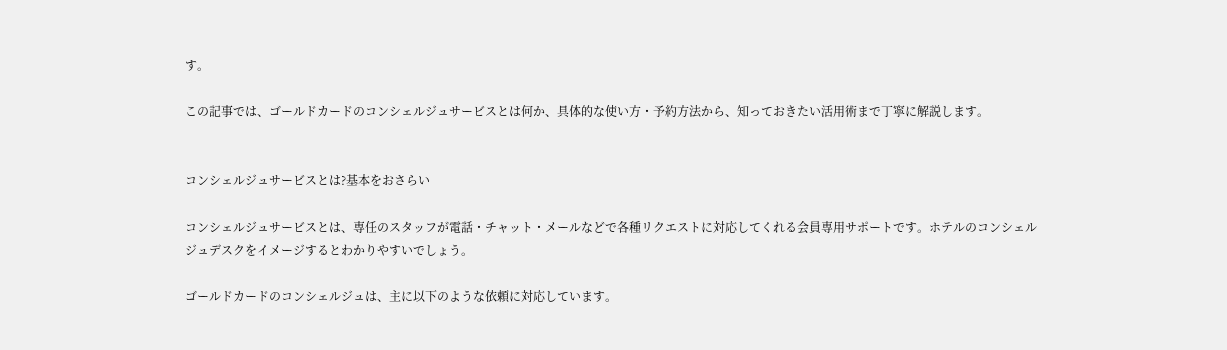す。

この記事では、ゴールドカードのコンシェルジュサービスとは何か、具体的な使い方・予約方法から、知っておきたい活用術まで丁寧に解説します。


コンシェルジュサービスとは?基本をおさらい

コンシェルジュサービスとは、専任のスタッフが電話・チャット・メールなどで各種リクエストに対応してくれる会員専用サポートです。ホテルのコンシェルジュデスクをイメージするとわかりやすいでしょう。

ゴールドカードのコンシェルジュは、主に以下のような依頼に対応しています。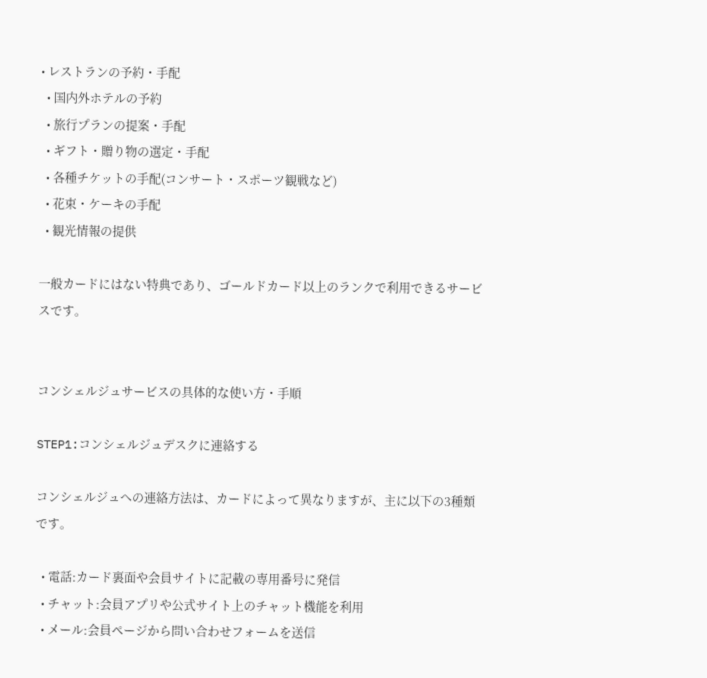• レストランの予約・手配
  • 国内外ホテルの予約
  • 旅行プランの提案・手配
  • ギフト・贈り物の選定・手配
  • 各種チケットの手配(コンサート・スポーツ観戦など)
  • 花束・ケーキの手配
  • 観光情報の提供

一般カードにはない特典であり、ゴールドカード以上のランクで利用できるサービスです。


コンシェルジュサービスの具体的な使い方・手順

STEP1:コンシェルジュデスクに連絡する

コンシェルジュへの連絡方法は、カードによって異なりますが、主に以下の3種類です。

  • 電話:カード裏面や会員サイトに記載の専用番号に発信
  • チャット:会員アプリや公式サイト上のチャット機能を利用
  • メール:会員ページから問い合わせフォームを送信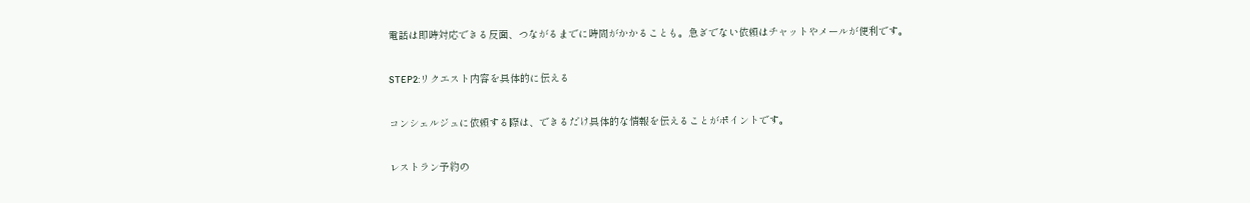電話は即時対応できる反面、つながるまでに時間がかかることも。急ぎでない依頼はチャットやメールが便利です。

STEP2:リクエスト内容を具体的に伝える

コンシェルジュに依頼する際は、できるだけ具体的な情報を伝えることがポイントです。

レストラン予約の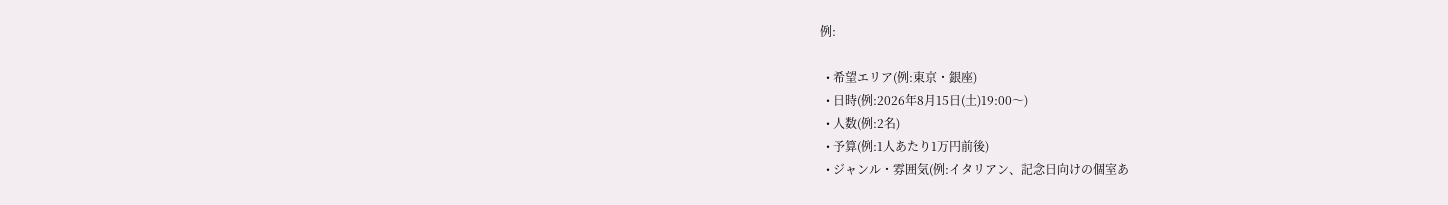例:

  • 希望エリア(例:東京・銀座)
  • 日時(例:2026年8月15日(土)19:00〜)
  • 人数(例:2名)
  • 予算(例:1人あたり1万円前後)
  • ジャンル・雰囲気(例:イタリアン、記念日向けの個室あ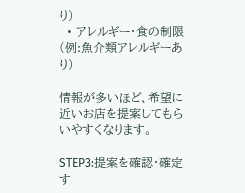り)
  • アレルギー・食の制限(例:魚介類アレルギーあり)

情報が多いほど、希望に近いお店を提案してもらいやすくなります。

STEP3:提案を確認・確定す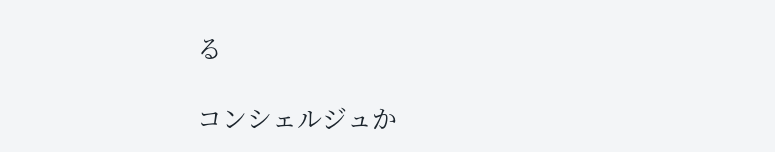る

コンシェルジュか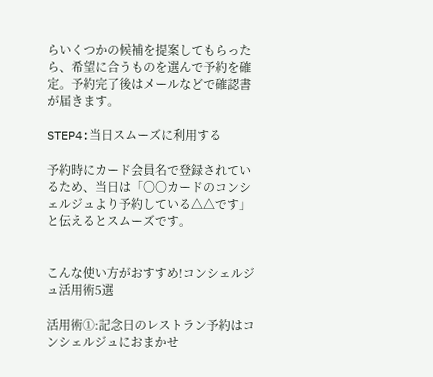らいくつかの候補を提案してもらったら、希望に合うものを選んで予約を確定。予約完了後はメールなどで確認書が届きます。

STEP4:当日スムーズに利用する

予約時にカード会員名で登録されているため、当日は「〇〇カードのコンシェルジュより予約している△△です」と伝えるとスムーズです。


こんな使い方がおすすめ!コンシェルジュ活用術5選

活用術①:記念日のレストラン予約はコンシェルジュにおまかせ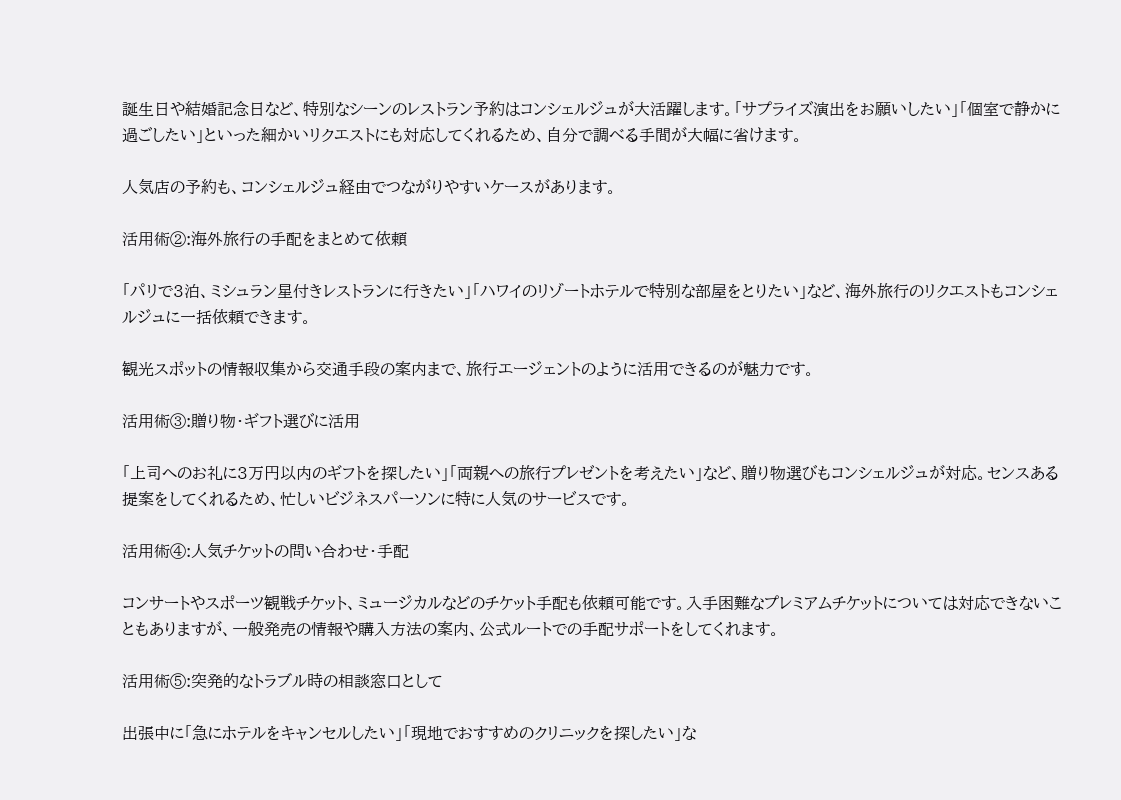誕生日や結婚記念日など、特別なシーンのレストラン予約はコンシェルジュが大活躍します。「サプライズ演出をお願いしたい」「個室で静かに過ごしたい」といった細かいリクエストにも対応してくれるため、自分で調べる手間が大幅に省けます。

人気店の予約も、コンシェルジュ経由でつながりやすいケースがあります。

活用術②:海外旅行の手配をまとめて依頼

「パリで3泊、ミシュラン星付きレストランに行きたい」「ハワイのリゾートホテルで特別な部屋をとりたい」など、海外旅行のリクエストもコンシェルジュに一括依頼できます。

観光スポットの情報収集から交通手段の案内まで、旅行エージェントのように活用できるのが魅力です。

活用術③:贈り物・ギフト選びに活用

「上司へのお礼に3万円以内のギフトを探したい」「両親への旅行プレゼントを考えたい」など、贈り物選びもコンシェルジュが対応。センスある提案をしてくれるため、忙しいビジネスパーソンに特に人気のサービスです。

活用術④:人気チケットの問い合わせ・手配

コンサートやスポーツ観戦チケット、ミュージカルなどのチケット手配も依頼可能です。入手困難なプレミアムチケットについては対応できないこともありますが、一般発売の情報や購入方法の案内、公式ルートでの手配サポートをしてくれます。

活用術⑤:突発的なトラブル時の相談窓口として

出張中に「急にホテルをキャンセルしたい」「現地でおすすめのクリニックを探したい」な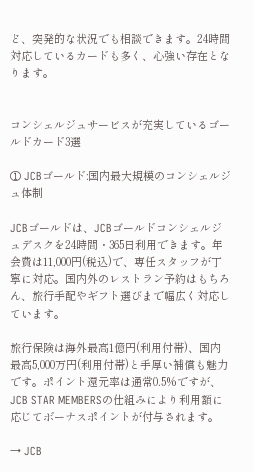ど、突発的な状況でも相談できます。24時間対応しているカードも多く、心強い存在となります。


コンシェルジュサービスが充実しているゴールドカード3選

① JCBゴールド:国内最大規模のコンシェルジュ体制

JCBゴールドは、JCBゴールドコンシェルジュデスクを24時間・365日利用できます。年会費は11,000円(税込)で、専任スタッフが丁寧に対応。国内外のレストラン予約はもちろん、旅行手配やギフト選びまで幅広く対応しています。

旅行保険は海外最高1億円(利用付帯)、国内最高5,000万円(利用付帯)と手厚い補償も魅力です。ポイント還元率は通常0.5%ですが、JCB STAR MEMBERSの仕組みにより利用額に応じてボーナスポイントが付与されます。

→ JCB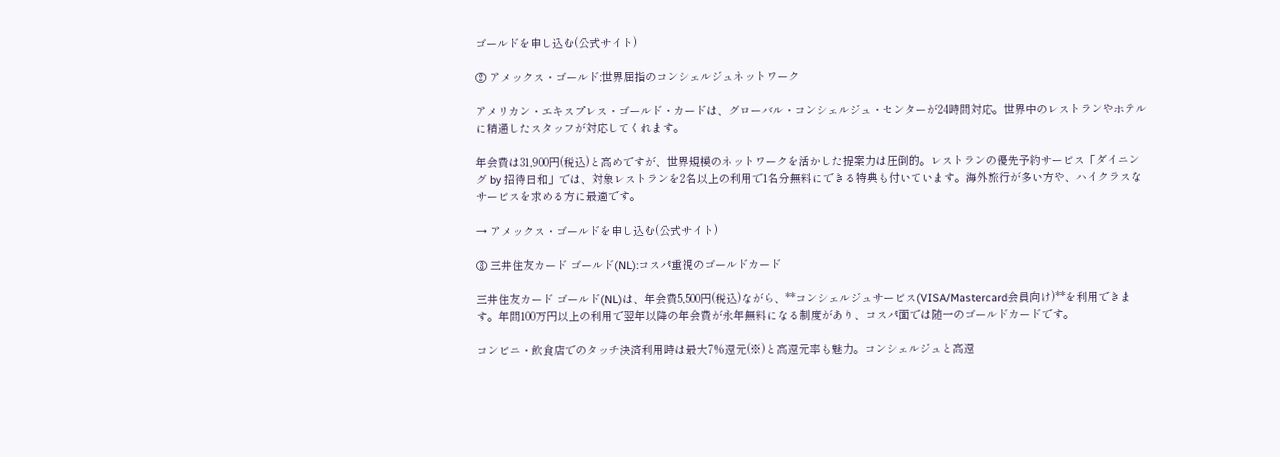ゴールドを申し込む(公式サイト)

② アメックス・ゴールド:世界屈指のコンシェルジュネットワーク

アメリカン・エキスプレス・ゴールド・カードは、グローバル・コンシェルジュ・センターが24時間対応。世界中のレストランやホテルに精通したスタッフが対応してくれます。

年会費は31,900円(税込)と高めですが、世界規模のネットワークを活かした提案力は圧倒的。レストランの優先予約サービス「ダイニング by 招待日和」では、対象レストランを2名以上の利用で1名分無料にできる特典も付いています。海外旅行が多い方や、ハイクラスなサービスを求める方に最適です。

→ アメックス・ゴールドを申し込む(公式サイト)

③ 三井住友カード ゴールド(NL):コスパ重視のゴールドカード

三井住友カード ゴールド(NL)は、年会費5,500円(税込)ながら、**コンシェルジュサービス(VISA/Mastercard会員向け)**を利用できます。年間100万円以上の利用で翌年以降の年会費が永年無料になる制度があり、コスパ面では随一のゴールドカードです。

コンビニ・飲食店でのタッチ決済利用時は最大7%還元(※)と高還元率も魅力。コンシェルジュと高還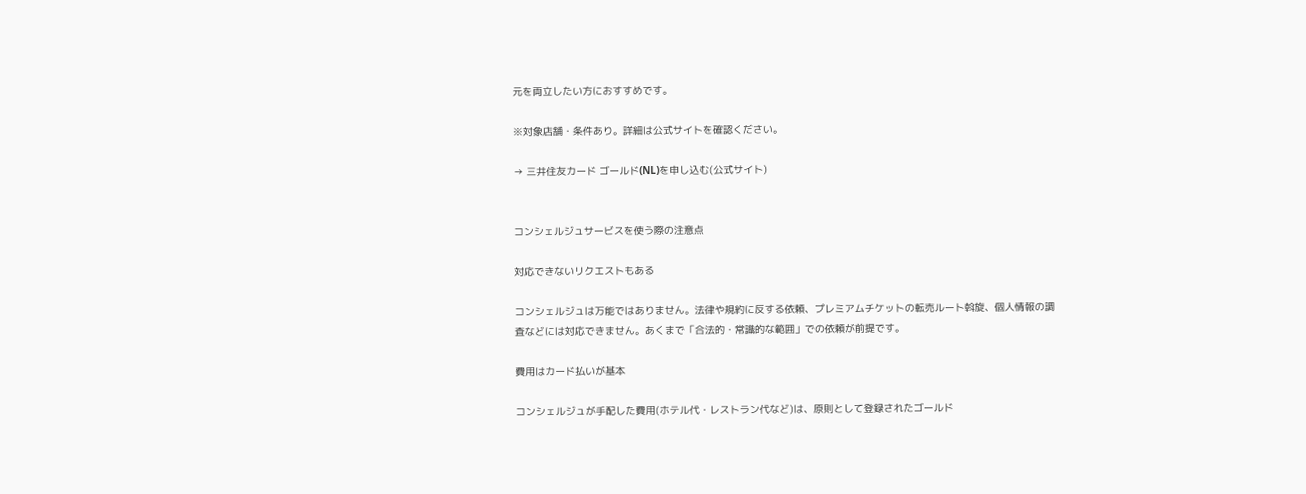元を両立したい方におすすめです。

※対象店舗・条件あり。詳細は公式サイトを確認ください。

→ 三井住友カード ゴールド(NL)を申し込む(公式サイト)


コンシェルジュサービスを使う際の注意点

対応できないリクエストもある

コンシェルジュは万能ではありません。法律や規約に反する依頼、プレミアムチケットの転売ルート斡旋、個人情報の調査などには対応できません。あくまで「合法的・常識的な範囲」での依頼が前提です。

費用はカード払いが基本

コンシェルジュが手配した費用(ホテル代・レストラン代など)は、原則として登録されたゴールド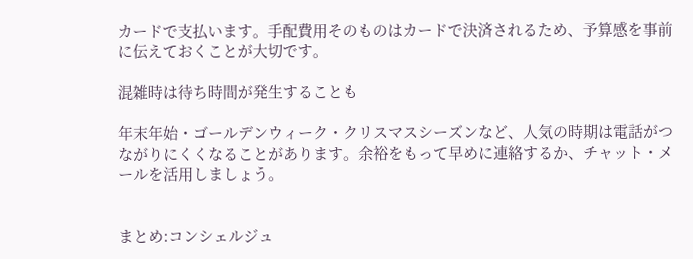カードで支払います。手配費用そのものはカードで決済されるため、予算感を事前に伝えておくことが大切です。

混雑時は待ち時間が発生することも

年末年始・ゴールデンウィーク・クリスマスシーズンなど、人気の時期は電話がつながりにくくなることがあります。余裕をもって早めに連絡するか、チャット・メールを活用しましょう。


まとめ:コンシェルジュ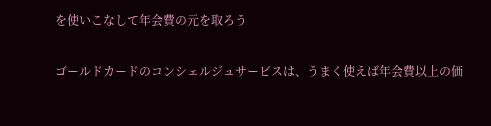を使いこなして年会費の元を取ろう

ゴールドカードのコンシェルジュサービスは、うまく使えば年会費以上の価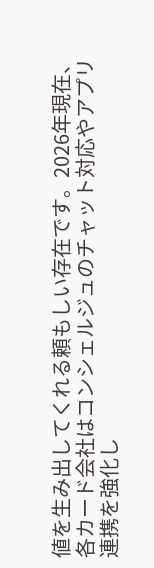値を生み出してくれる頼もしい存在です。2026年現在、各カード会社はコンシェルジュのチャット対応やアプリ連携を強化し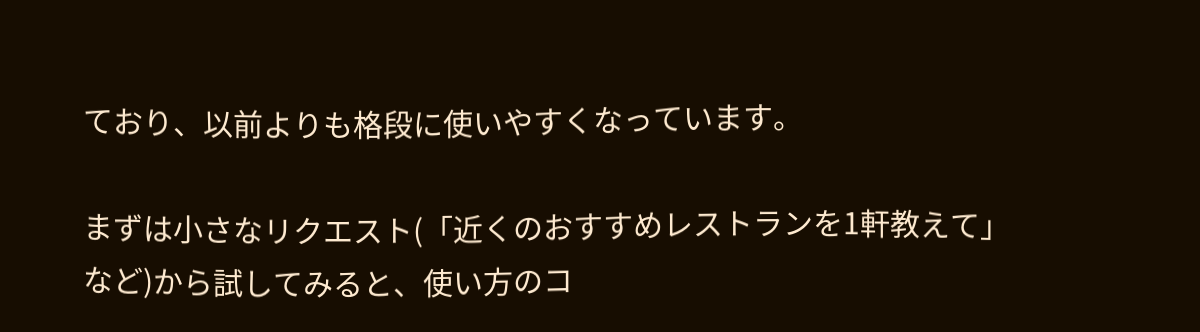ており、以前よりも格段に使いやすくなっています。

まずは小さなリクエスト(「近くのおすすめレストランを1軒教えて」など)から試してみると、使い方のコ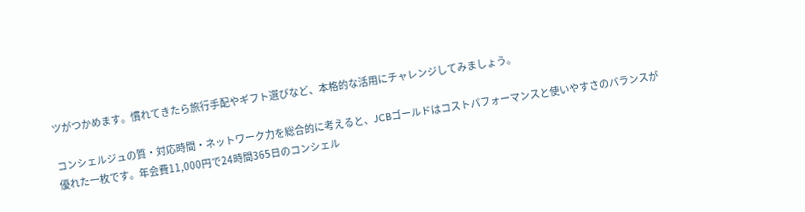ツがつかめます。慣れてきたら旅行手配やギフト選びなど、本格的な活用にチャレンジしてみましょう。

コンシェルジュの質・対応時間・ネットワーク力を総合的に考えると、JCBゴールドはコストパフォーマンスと使いやすさのバランスが優れた一枚です。年会費11,000円で24時間365日のコンシェル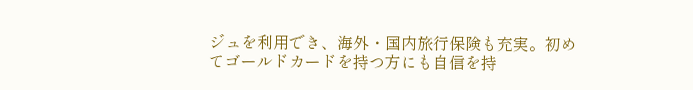ジュを利用でき、海外・国内旅行保険も充実。初めてゴールドカードを持つ方にも自信を持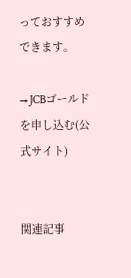っておすすめできます。

→ JCBゴールドを申し込む(公式サイト)


関連記事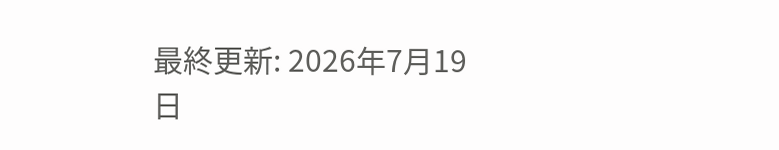最終更新: 2026年7月19日